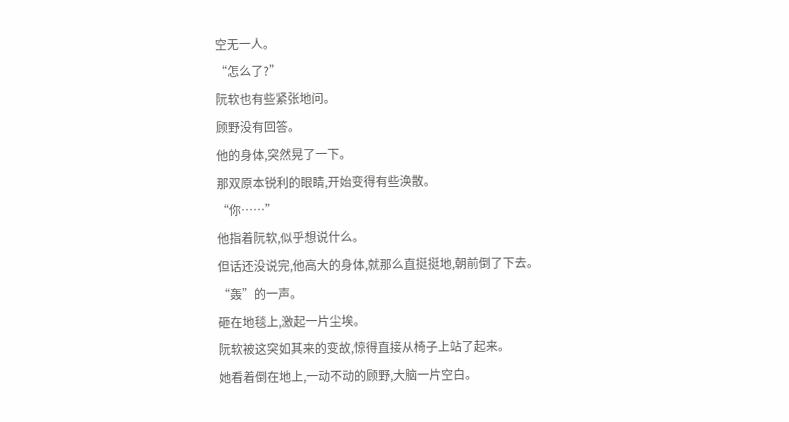空无一人。
“怎么了?”
阮软也有些紧张地问。
顾野没有回答。
他的身体,突然晃了一下。
那双原本锐利的眼睛,开始变得有些涣散。
“你……”
他指着阮软,似乎想说什么。
但话还没说完,他高大的身体,就那么直挺挺地,朝前倒了下去。
“轰”的一声。
砸在地毯上,激起一片尘埃。
阮软被这突如其来的变故,惊得直接从椅子上站了起来。
她看着倒在地上,一动不动的顾野,大脑一片空白。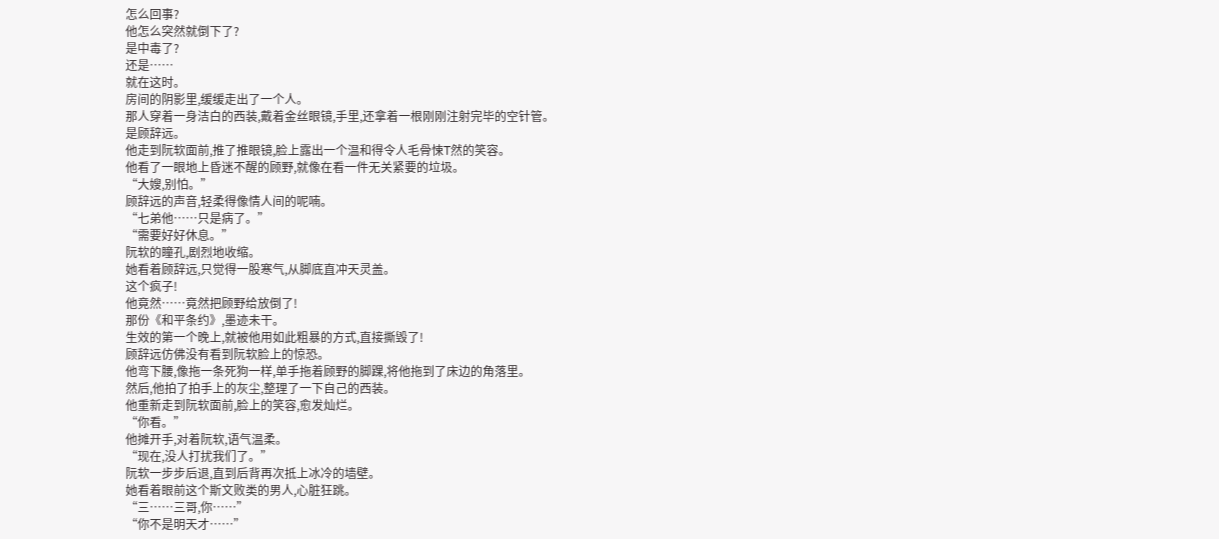怎么回事?
他怎么突然就倒下了?
是中毒了?
还是……
就在这时。
房间的阴影里,缓缓走出了一个人。
那人穿着一身洁白的西装,戴着金丝眼镜,手里,还拿着一根刚刚注射完毕的空针管。
是顾辞远。
他走到阮软面前,推了推眼镜,脸上露出一个温和得令人毛骨悚T然的笑容。
他看了一眼地上昏迷不醒的顾野,就像在看一件无关紧要的垃圾。
“大嫂,别怕。”
顾辞远的声音,轻柔得像情人间的呢喃。
“七弟他……只是病了。”
“需要好好休息。”
阮软的瞳孔,剧烈地收缩。
她看着顾辞远,只觉得一股寒气,从脚底直冲天灵盖。
这个疯子!
他竟然……竟然把顾野给放倒了!
那份《和平条约》,墨迹未干。
生效的第一个晚上,就被他用如此粗暴的方式,直接撕毁了!
顾辞远仿佛没有看到阮软脸上的惊恐。
他弯下腰,像拖一条死狗一样,单手拖着顾野的脚踝,将他拖到了床边的角落里。
然后,他拍了拍手上的灰尘,整理了一下自己的西装。
他重新走到阮软面前,脸上的笑容,愈发灿烂。
“你看。”
他摊开手,对着阮软,语气温柔。
“现在,没人打扰我们了。”
阮软一步步后退,直到后背再次抵上冰冷的墙壁。
她看着眼前这个斯文败类的男人,心脏狂跳。
“三……三哥,你……”
“你不是明天才……”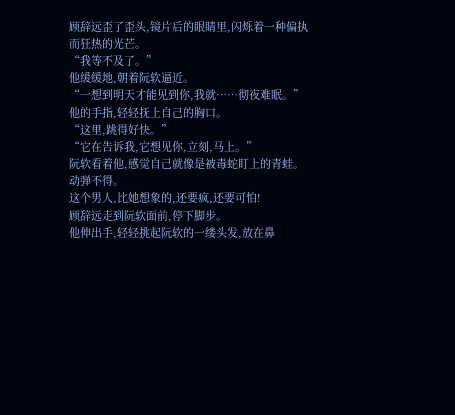顾辞远歪了歪头,镜片后的眼睛里,闪烁着一种偏执而狂热的光芒。
“我等不及了。”
他缓缓地,朝着阮软逼近。
“一想到明天才能见到你,我就……彻夜难眠。”
他的手指,轻轻抚上自己的胸口。
“这里,跳得好快。”
“它在告诉我,它想见你,立刻,马上。”
阮软看着他,感觉自己就像是被毒蛇盯上的青蛙。
动弹不得。
这个男人,比她想象的,还要疯,还要可怕!
顾辞远走到阮软面前,停下脚步。
他伸出手,轻轻挑起阮软的一缕头发,放在鼻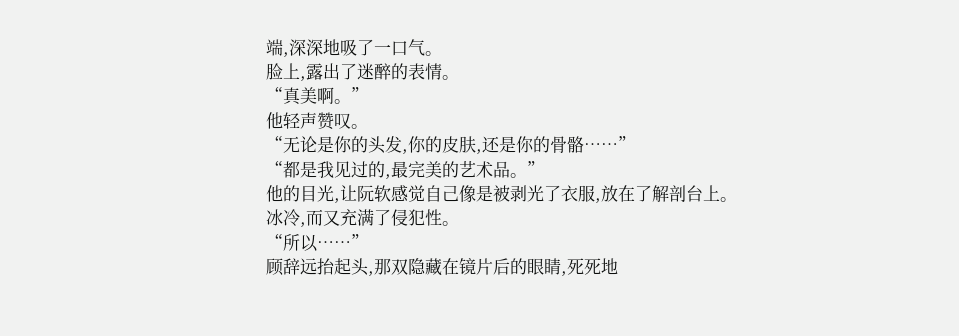端,深深地吸了一口气。
脸上,露出了迷醉的表情。
“真美啊。”
他轻声赞叹。
“无论是你的头发,你的皮肤,还是你的骨骼……”
“都是我见过的,最完美的艺术品。”
他的目光,让阮软感觉自己像是被剥光了衣服,放在了解剖台上。
冰冷,而又充满了侵犯性。
“所以……”
顾辞远抬起头,那双隐藏在镜片后的眼睛,死死地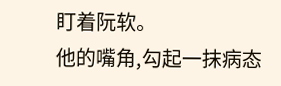盯着阮软。
他的嘴角,勾起一抹病态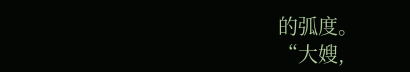的弧度。
“大嫂,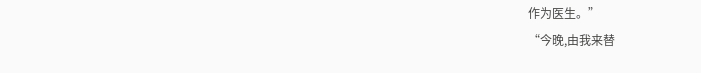作为医生。”
“今晚,由我来替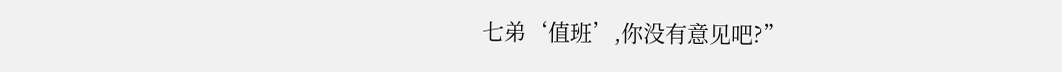七弟‘值班’,你没有意见吧?”